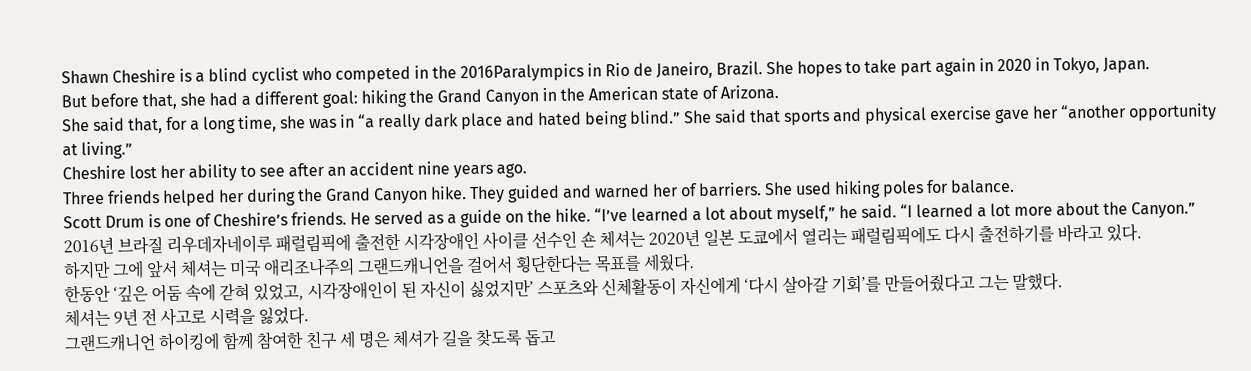Shawn Cheshire is a blind cyclist who competed in the 2016Paralympics in Rio de Janeiro, Brazil. She hopes to take part again in 2020 in Tokyo, Japan.
But before that, she had a different goal: hiking the Grand Canyon in the American state of Arizona.
She said that, for a long time, she was in “a really dark place and hated being blind.” She said that sports and physical exercise gave her “another opportunity at living.”
Cheshire lost her ability to see after an accident nine years ago.
Three friends helped her during the Grand Canyon hike. They guided and warned her of barriers. She used hiking poles for balance.
Scott Drum is one of Cheshire’s friends. He served as a guide on the hike. “I’ve learned a lot about myself,” he said. “I learned a lot more about the Canyon.” 2016년 브라질 리우데자네이루 패럴림픽에 출전한 시각장애인 사이클 선수인 숀 체셔는 2020년 일본 도쿄에서 열리는 패럴림픽에도 다시 출전하기를 바라고 있다.
하지만 그에 앞서 체셔는 미국 애리조나주의 그랜드캐니언을 걸어서 횡단한다는 목표를 세웠다.
한동안 ‘깊은 어둠 속에 갇혀 있었고, 시각장애인이 된 자신이 싫었지만’ 스포츠와 신체활동이 자신에게 ‘다시 살아갈 기회’를 만들어줬다고 그는 말했다.
체셔는 9년 전 사고로 시력을 잃었다.
그랜드캐니언 하이킹에 함께 참여한 친구 세 명은 체셔가 길을 찾도록 돕고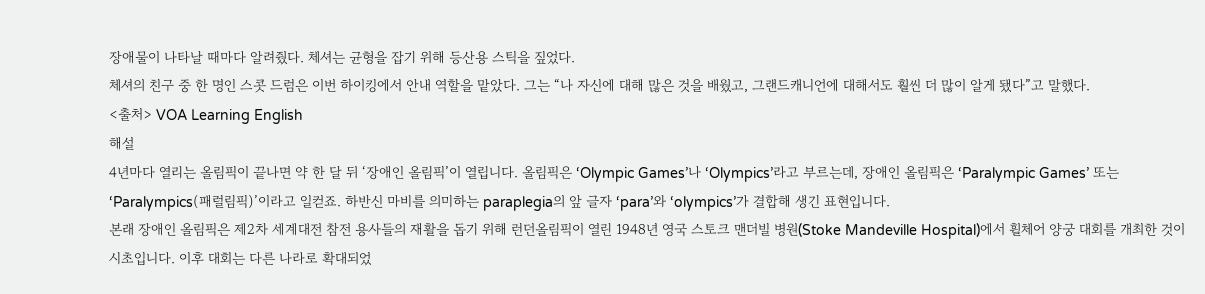장애물이 나타날 때마다 알려줬다. 체셔는 균형을 잡기 위해 등산용 스틱을 짚었다.
체셔의 친구 중 한 명인 스콧 드럼은 이번 하이킹에서 안내 역할을 맡았다. 그는 “나 자신에 대해 많은 것을 배웠고, 그랜드캐니언에 대해서도 훨씬 더 많이 알게 됐다”고 말했다.
<출처> VOA Learning English
해설
4년마다 열리는 올림픽이 끝나면 약 한 달 뒤 ‘장애인 올림픽’이 열립니다. 올림픽은 ‘Olympic Games’나 ‘Olympics’라고 부르는데, 장애인 올림픽은 ‘Paralympic Games’ 또는 ‘Paralympics(패럴림픽)’이라고 일컫죠. 하반신 마비를 의미하는 paraplegia의 앞 글자 ‘para’와 ‘olympics’가 결합해 생긴 표현입니다.
본래 장애인 올림픽은 제2차 세계대전 참전 용사들의 재활을 돕기 위해 런던올림픽이 열린 1948년 영국 스토크 맨더빌 병원(Stoke Mandeville Hospital)에서 휠체어 양궁 대회를 개최한 것이 시초입니다. 이후 대회는 다른 나라로 확대되었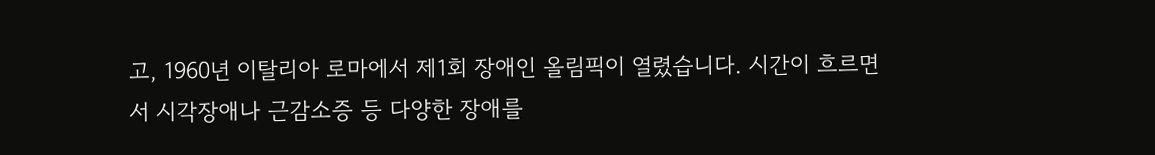고, 1960년 이탈리아 로마에서 제1회 장애인 올림픽이 열렸습니다. 시간이 흐르면서 시각장애나 근감소증 등 다양한 장애를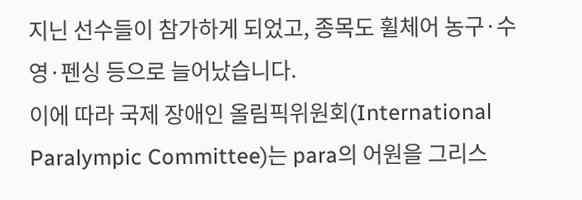지닌 선수들이 참가하게 되었고, 종목도 휠체어 농구·수영·펜싱 등으로 늘어났습니다.
이에 따라 국제 장애인 올림픽위원회(International Paralympic Committee)는 para의 어원을 그리스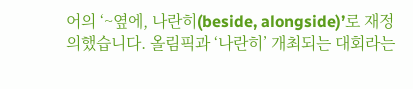어의 ‘~옆에, 나란히(beside, alongside)’로 재정의했습니다. 올림픽과 ‘나란히’ 개최되는 대회라는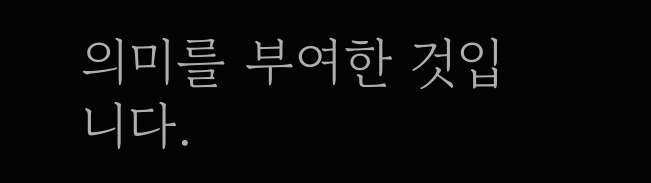의미를 부여한 것입니다.